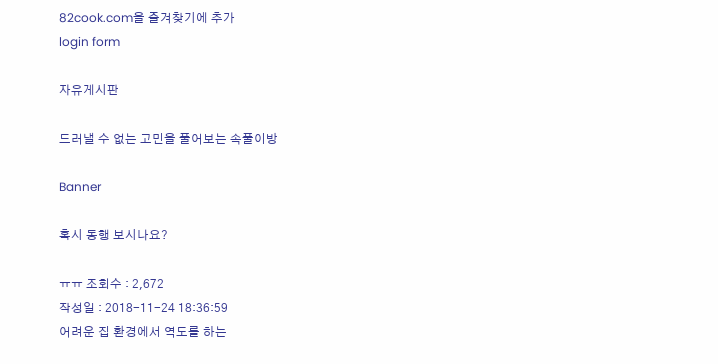82cook.com을 즐겨찾기에 추가
login form

자유게시판

드러낼 수 없는 고민을 풀어보는 속풀이방

Banner

혹시 동행 보시나요?

ㅠㅠ 조회수 : 2,672
작성일 : 2018-11-24 18:36:59
어려운 집 환경에서 역도를 하는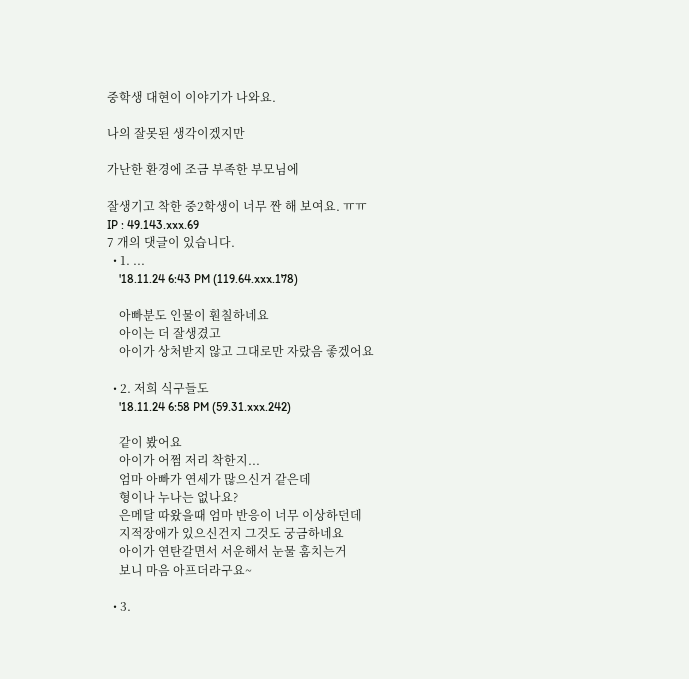중학생 대현이 이야기가 나와요.

나의 잘못된 생각이겠지만

가난한 환경에 조금 부족한 부모님에

잘생기고 착한 중2학생이 너무 짠 해 보여요. ㅠㅠ
IP : 49.143.xxx.69
7 개의 댓글이 있습니다.
  • 1. ...
    '18.11.24 6:43 PM (119.64.xxx.178)

    아빠분도 인물이 훤칠하네요
    아이는 더 잘생겼고
    아이가 상처받지 않고 그대로만 자랐음 좋겠어요

  • 2. 저희 식구들도
    '18.11.24 6:58 PM (59.31.xxx.242)

    같이 봤어요
    아이가 어쩜 저리 착한지...
    엄마 아빠가 연세가 많으신거 같은데
    형이나 누나는 없나요?
    은메달 따왔을때 엄마 반응이 너무 이상하던데
    지적장애가 있으신건지 그것도 궁금하네요
    아이가 연탄갈면서 서운해서 눈물 훔치는거
    보니 마음 아프더라구요~

  • 3.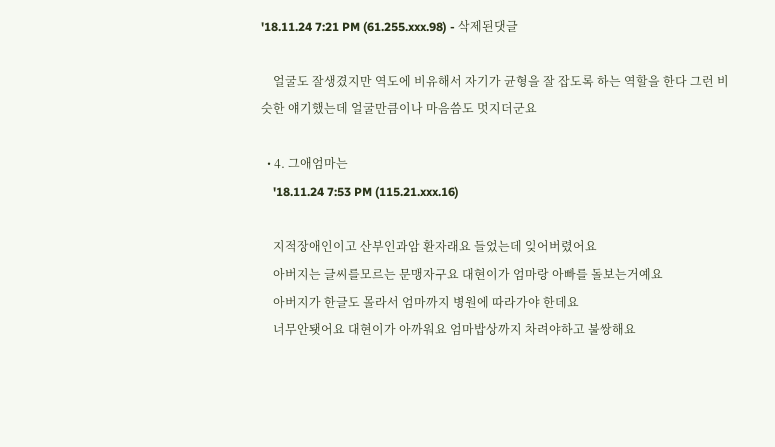'18.11.24 7:21 PM (61.255.xxx.98) - 삭제된댓글

    얼굴도 잘생겼지만 역도에 비유해서 자기가 균형을 잘 잡도록 하는 역할을 한다 그런 비슷한 얘기했는데 얼굴만큼이나 마음씀도 멋지더군요

  • 4. 그애엄마는
    '18.11.24 7:53 PM (115.21.xxx.16)

    지적장애인이고 산부인과암 환자래요 들었는데 잊어버렸어요
    아버지는 글씨를모르는 문맹자구요 대현이가 엄마랑 아빠를 돌보는거예요
    아버지가 한글도 몰라서 엄마까지 병원에 따라가야 한데요
    너무안됏어요 대현이가 아까워요 엄마밥상까지 차려야하고 불쌍해요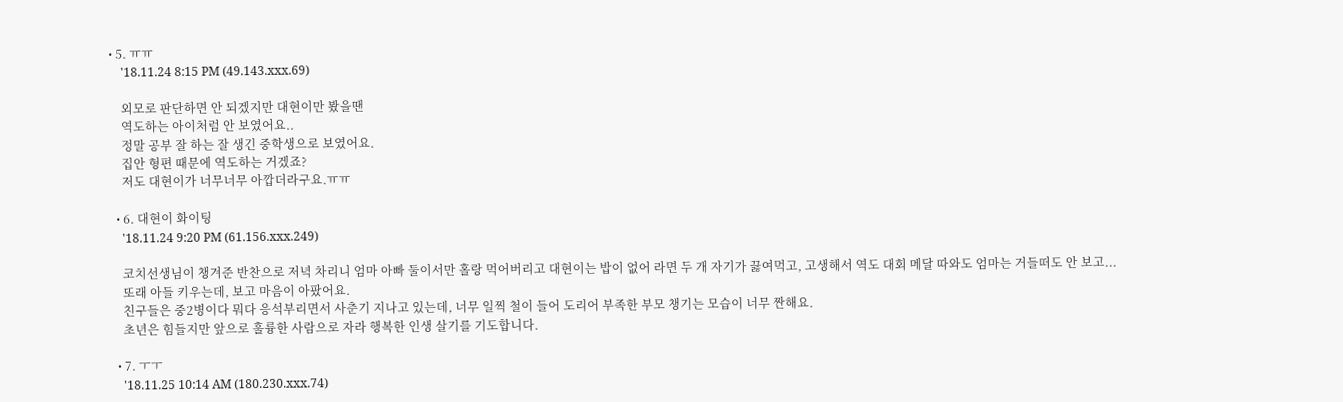• 5. ㅠㅠ
    '18.11.24 8:15 PM (49.143.xxx.69)

    외모로 판단하면 안 되겠지만 대현이만 봤을땐
    역도하는 아이처럼 안 보였어요..
    정말 공부 잘 하는 잘 생긴 중학생으로 보였어요.
    집안 형편 때문에 역도하는 거겠죠?
    저도 대현이가 너무너무 아깝더라구요.ㅠㅠ

  • 6. 대현이 화이팅
    '18.11.24 9:20 PM (61.156.xxx.249)

    코치선생님이 챙겨준 반찬으로 저녁 차리니 엄마 아빠 둘이서만 홀랑 먹어버리고 대현이는 밥이 없어 라면 두 개 자기가 끓여먹고, 고생해서 역도 대회 메달 따와도 엄마는 거들떠도 안 보고...
    또래 아들 키우는데, 보고 마음이 아팠어요.
    친구들은 중2병이다 뭐다 응석부리면서 사춘기 지나고 있는데, 너무 일찍 철이 들어 도리어 부족한 부모 챙기는 모습이 너무 짠해요.
    초년은 힘들지만 앞으로 훌륭한 사람으로 자라 행복한 인생 살기를 기도합니다.

  • 7. ㅜㅜ
    '18.11.25 10:14 AM (180.230.xxx.74)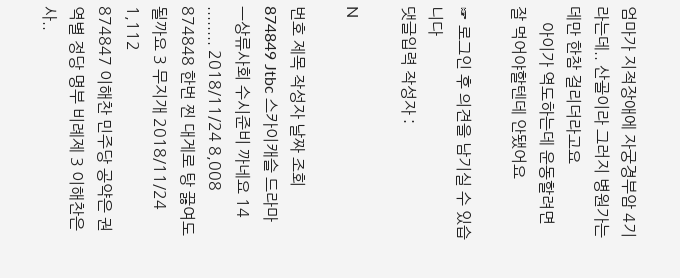엄마가 지적장애에 자궁경부암 4기라는데.. 산골이라 그러지 병원가는데만 한참 걸리더라고요
    아이가 역도하는데 운동할려면 잘 먹어야할텐데 안됐어요

☞ 로그인 후 의견을 남기실 수 있습니다
댓글입력 작성자 :

N

번호 제목 작성자 날짜 조회
874849 Jtbc 스카이캐슬 드라마 ㅡ상류사회 수시준비 까네요 14 ........ 2018/11/24 8,008
874848 한번 찐 대게로 탕 끓여도 될까요 3 무지개 2018/11/24 1,112
874847 이해찬 민주당 공약은 권역별 정당 명부 비례제 3 이해찬은 사..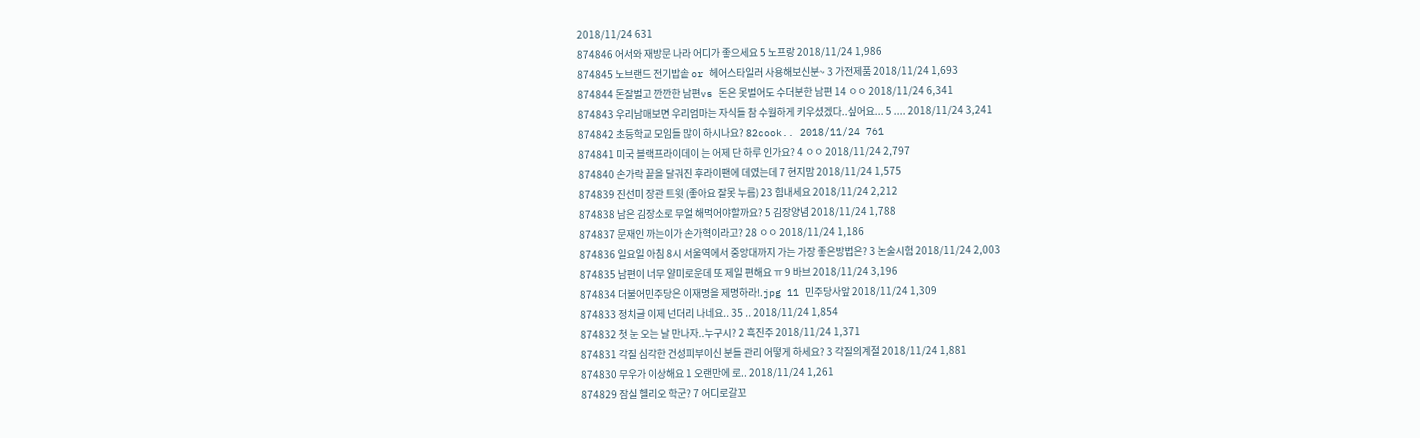2018/11/24 631
874846 어서와 재방문 나라 어디가 좋으세요 5 노프랑 2018/11/24 1,986
874845 노브랜드 전기밥솥 or 헤어스타일러 사용해보신분~ 3 가전제품 2018/11/24 1,693
874844 돈잘벌고 깐깐한 남편vs 돈은 못벌어도 수더분한 남편 14 ㅇㅇ 2018/11/24 6,341
874843 우리남매보면 우리엄마는 자식들 참 수월하게 키우셨겠다..싶어요... 5 .... 2018/11/24 3,241
874842 초등학교 모임들 많이 하시나요? 82cook.. 2018/11/24 761
874841 미국 블랙프라이데이 는 어제 단 하루 인가요? 4 ㅇㅇ 2018/11/24 2,797
874840 손가락 끝을 달궈진 후라이팬에 데였는데 7 현지맘 2018/11/24 1,575
874839 진선미 장관 트윗 (좋아요 잘못 누름) 23 힘내세요 2018/11/24 2,212
874838 남은 김장소로 무얼 해먹어야할까요? 5 김장양념 2018/11/24 1,788
874837 문재인 까는이가 손가혁이라고? 28 ㅇㅇ 2018/11/24 1,186
874836 일요일 아침 8시 서울역에서 중앙대까지 가는 가장 좋은방법은? 3 논술시험 2018/11/24 2,003
874835 남편이 너무 얄미로운데 또 제일 편해요 ㅠ 9 바브 2018/11/24 3,196
874834 더불어민주당은 이재명을 제명하라!.jpg 11 민주당사앞 2018/11/24 1,309
874833 정치글 이제 넌더리 나네요.. 35 .. 2018/11/24 1,854
874832 첫 눈 오는 날 만나자..누구시? 2 흑진주 2018/11/24 1,371
874831 각질 심각한 건성피부이신 분들 관리 어떻게 하세요? 3 각질의계절 2018/11/24 1,881
874830 무우가 이상해요 1 오랜만에 로.. 2018/11/24 1,261
874829 잠실 헬리오 학군? 7 어디로갈꼬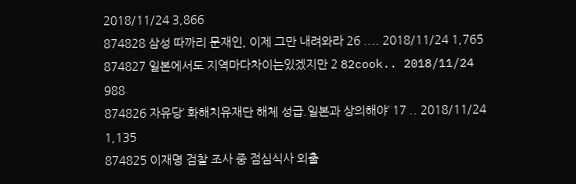2018/11/24 3,866
874828 삼성 따까리 문재인, 이제 그만 내려와라 26 .... 2018/11/24 1,765
874827 일본에서도 지역마다차이는있겠지만 2 82cook.. 2018/11/24 988
874826 자유당’ 화해치유재단 해체 성급.일본과 상의해야’ 17 .. 2018/11/24 1,135
874825 이재명 검찰 조사 중 점심식사 외출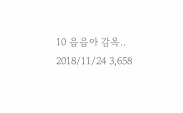10 읍읍아 감옥.. 2018/11/24 3,658